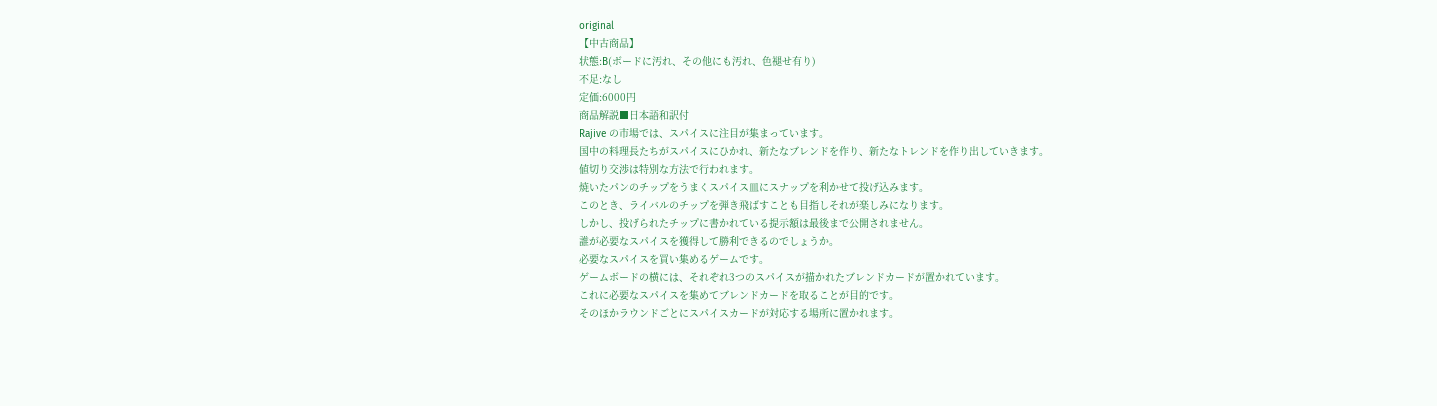original
【中古商品】
状態:B(ボードに汚れ、その他にも汚れ、色褪せ有り)
不足:なし
定価:6000円
商品解説■日本語和訳付
Rajive の市場では、スパイスに注目が集まっています。
国中の料理長たちがスパイスにひかれ、新たなブレンドを作り、新たなトレンドを作り出していきます。
値切り交渉は特別な方法で行われます。
焼いたパンのチップをうまくスパイス皿にスナップを利かせて投げ込みます。
このとき、ライバルのチップを弾き飛ばすことも目指しそれが楽しみになります。
しかし、投げられたチップに書かれている提示額は最後まで公開されません。
誰が必要なスパイスを獲得して勝利できるのでしょうか。
必要なスパイスを買い集めるゲームです。
ゲームボードの横には、それぞれ3つのスパイスが描かれたブレンドカードが置かれています。
これに必要なスパイスを集めてブレンドカードを取ることが目的です。
そのほかラウンドごとにスパイスカードが対応する場所に置かれます。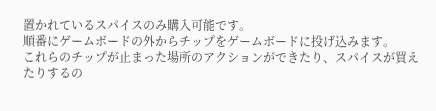置かれているスパイスのみ購入可能です。
順番にゲームボードの外からチップをゲームボードに投げ込みます。
これらのチップが止まった場所のアクションができたり、スパイスが買えたりするの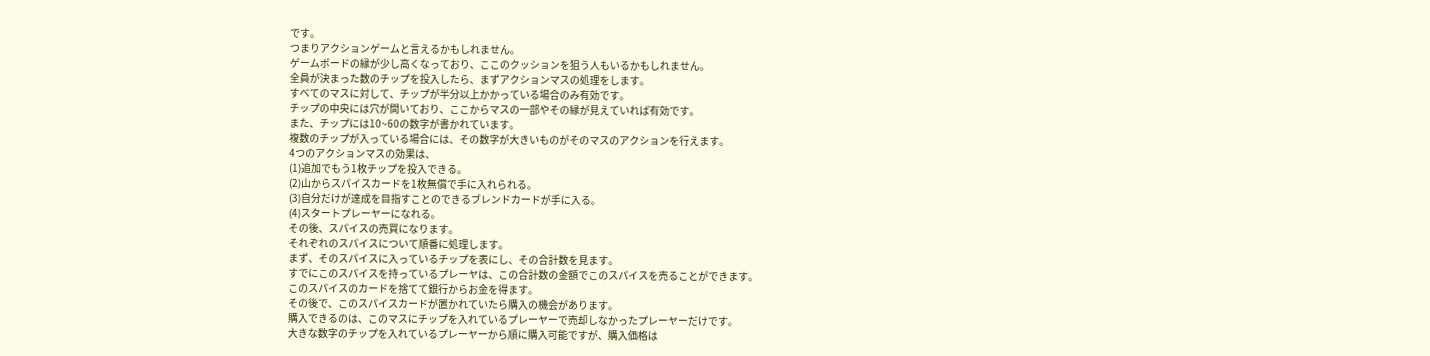です。
つまりアクションゲームと言えるかもしれません。
ゲームボードの縁が少し高くなっており、ここのクッションを狙う人もいるかもしれません。
全員が決まった数のチップを投入したら、まずアクションマスの処理をします。
すべてのマスに対して、チップが半分以上かかっている場合のみ有効です。
チップの中央には穴が開いており、ここからマスの一部やその縁が見えていれば有効です。
また、チップには10~60の数字が書かれています。
複数のチップが入っている場合には、その数字が大きいものがそのマスのアクションを行えます。
4つのアクションマスの効果は、
(1)追加でもう1枚チップを投入できる。
(2)山からスパイスカードを1枚無償で手に入れられる。
(3)自分だけが達成を目指すことのできるブレンドカードが手に入る。
(4)スタートプレーヤーになれる。
その後、スパイスの売買になります。
それぞれのスパイスについて順番に処理します。
まず、そのスパイスに入っているチップを表にし、その合計数を見ます。
すでにこのスパイスを持っているプレーヤは、この合計数の金額でこのスパイスを売ることができます。
このスパイスのカードを捨てて銀行からお金を得ます。
その後で、このスパイスカードが置かれていたら購入の機会があります。
購入できるのは、このマスにチップを入れているプレーヤーで売却しなかったプレーヤーだけです。
大きな数字のチップを入れているプレーヤーから順に購入可能ですが、購入価格は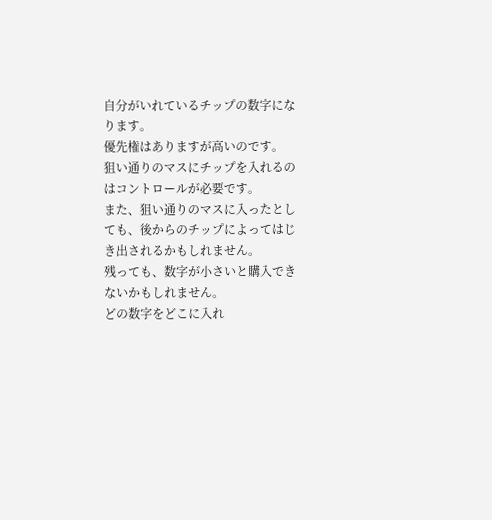自分がいれているチップの数字になります。
優先権はありますが高いのです。
狙い通りのマスにチップを入れるのはコントロールが必要です。
また、狙い通りのマスに入ったとしても、後からのチップによってはじき出されるかもしれません。
残っても、数字が小さいと購入できないかもしれません。
どの数字をどこに入れ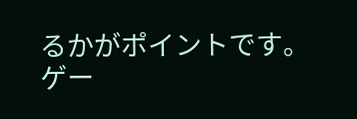るかがポイントです。
ゲー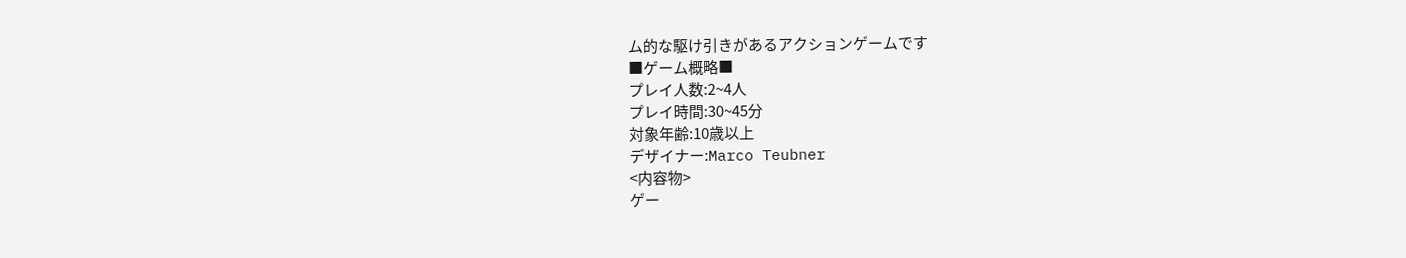ム的な駆け引きがあるアクションゲームです
■ゲーム概略■
プレイ人数:2~4人
プレイ時間:30~45分
対象年齢:10歳以上
デザイナー:Marco Teubner
<内容物>
ゲー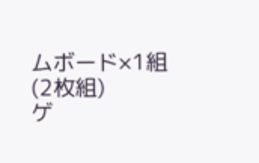ムボード×1組(2枚組)
ゲ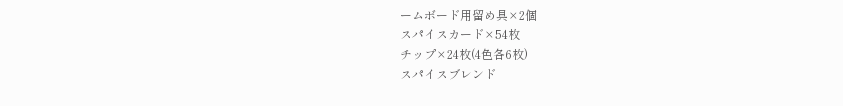ームボード用留め具×2個
スパイスカード×54枚
チップ×24枚(4色各6枚)
スパイスブレンド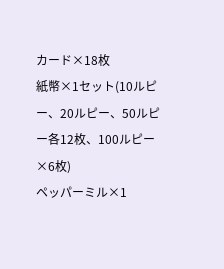カード×18枚
紙幣×1セット(10ルピー、20ルピー、50ルピー各12枚、100ルピー×6枚)
ペッパーミル×1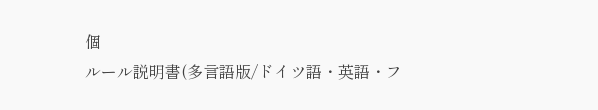個
ルール説明書(多言語版/ドイツ語・英語・フ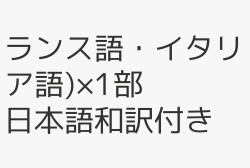ランス語・イタリア語)×1部
日本語和訳付き